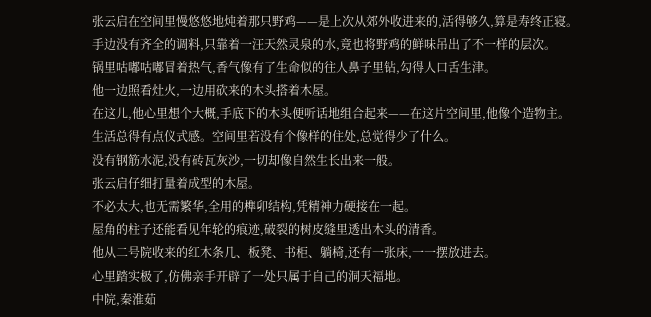张云启在空间里慢悠悠地炖着那只野鸡——是上次从郊外收进来的,活得够久,算是寿终正寝。
手边没有齐全的调料,只靠着一汪天然灵泉的水,竟也将野鸡的鲜味吊出了不一样的层次。
锅里咕嘟咕嘟冒着热气,香气像有了生命似的往人鼻子里钻,勾得人口舌生津。
他一边照看灶火,一边用砍来的木头搭着木屋。
在这儿,他心里想个大概,手底下的木头便听话地组合起来——在这片空间里,他像个造物主。
生活总得有点仪式感。空间里若没有个像样的住处,总觉得少了什么。
没有钢筋水泥,没有砖瓦灰沙,一切却像自然生长出来一般。
张云启仔细打量着成型的木屋。
不必太大,也无需繁华,全用的榫卯结构,凭精神力硬接在一起。
屋角的柱子还能看见年轮的痕迹,破裂的树皮缝里透出木头的清香。
他从二号院收来的红木条几、板凳、书柜、躺椅,还有一张床,一一摆放进去。
心里踏实极了,仿佛亲手开辟了一处只属于自己的洞天福地。
中院,秦淮茹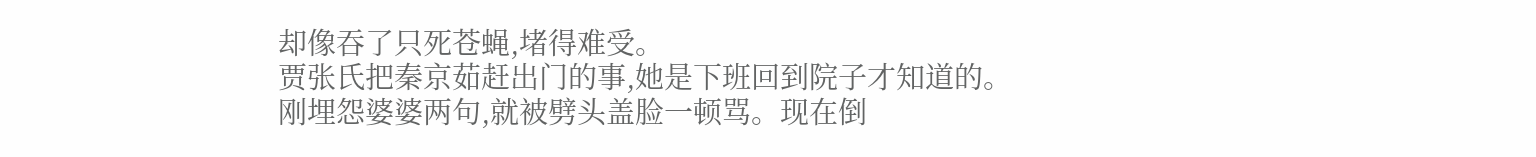却像吞了只死苍蝇,堵得难受。
贾张氏把秦京茹赶出门的事,她是下班回到院子才知道的。
刚埋怨婆婆两句,就被劈头盖脸一顿骂。现在倒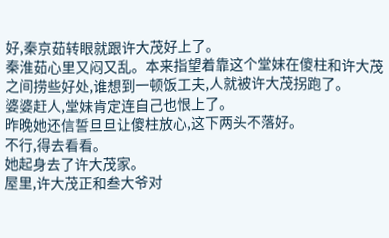好,秦京茹转眼就跟许大茂好上了。
秦淮茹心里又闷又乱。本来指望着靠这个堂妹在傻柱和许大茂之间捞些好处,谁想到一顿饭工夫,人就被许大茂拐跑了。
婆婆赶人,堂妹肯定连自己也恨上了。
昨晚她还信誓旦旦让傻柱放心,这下两头不落好。
不行,得去看看。
她起身去了许大茂家。
屋里,许大茂正和叁大爷对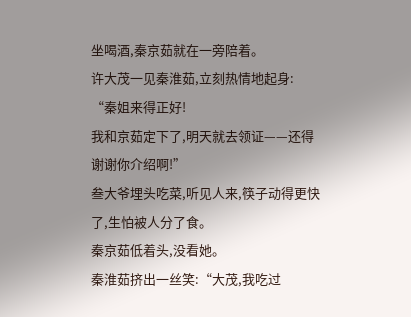坐喝酒,秦京茹就在一旁陪着。
许大茂一见秦淮茹,立刻热情地起身:
“秦姐来得正好!
我和京茹定下了,明天就去领证——还得谢谢你介绍啊!”
叁大爷埋头吃菜,听见人来,筷子动得更快了,生怕被人分了食。
秦京茹低着头,没看她。
秦淮茹挤出一丝笑:“大茂,我吃过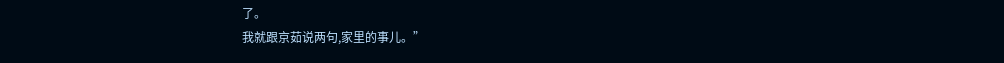了。
我就跟京茹说两句,家里的事儿。”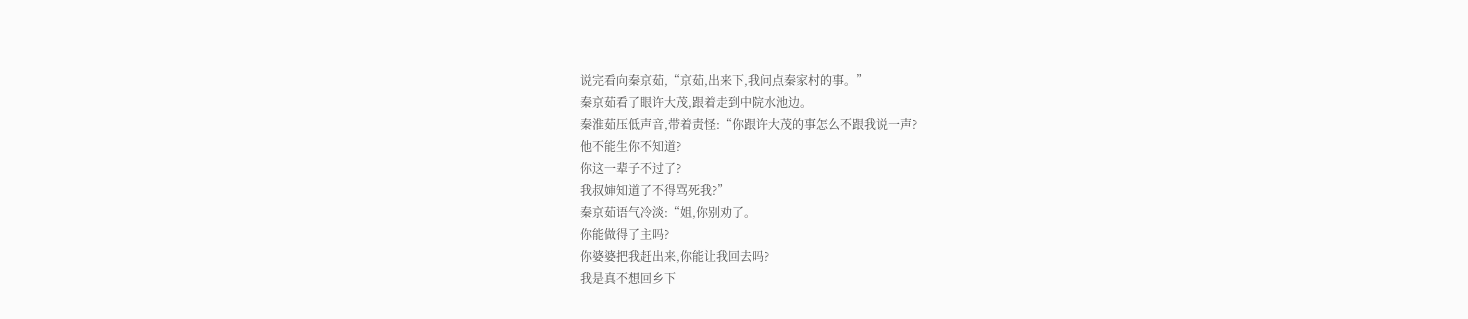说完看向秦京茹,“京茹,出来下,我问点秦家村的事。”
秦京茹看了眼许大茂,跟着走到中院水池边。
秦淮茹压低声音,带着责怪:“你跟许大茂的事怎么不跟我说一声?
他不能生你不知道?
你这一辈子不过了?
我叔婶知道了不得骂死我?”
秦京茹语气冷淡:“姐,你别劝了。
你能做得了主吗?
你婆婆把我赶出来,你能让我回去吗?
我是真不想回乡下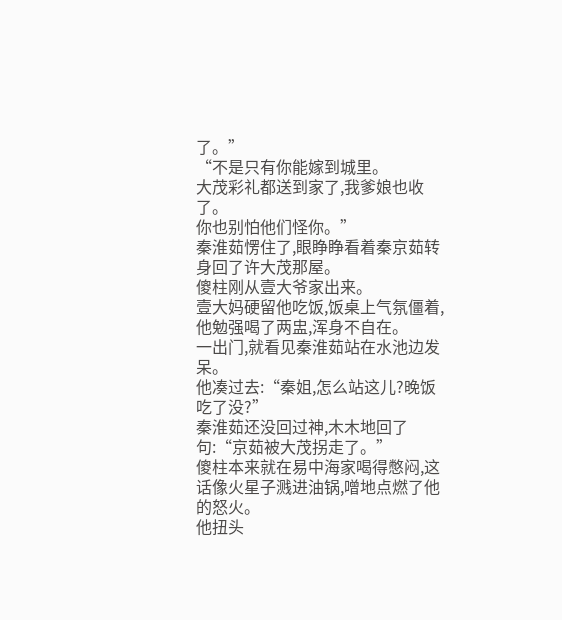了。”
“不是只有你能嫁到城里。
大茂彩礼都送到家了,我爹娘也收了。
你也别怕他们怪你。”
秦淮茹愣住了,眼睁睁看着秦京茹转身回了许大茂那屋。
傻柱刚从壹大爷家出来。
壹大妈硬留他吃饭,饭桌上气氛僵着,他勉强喝了两盅,浑身不自在。
一出门,就看见秦淮茹站在水池边发呆。
他凑过去:“秦姐,怎么站这儿?晚饭吃了没?”
秦淮茹还没回过神,木木地回了句:“京茹被大茂拐走了。”
傻柱本来就在易中海家喝得憋闷,这话像火星子溅进油锅,噌地点燃了他的怒火。
他扭头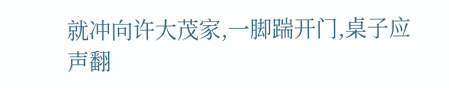就冲向许大茂家,一脚踹开门,桌子应声翻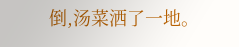倒,汤菜洒了一地。